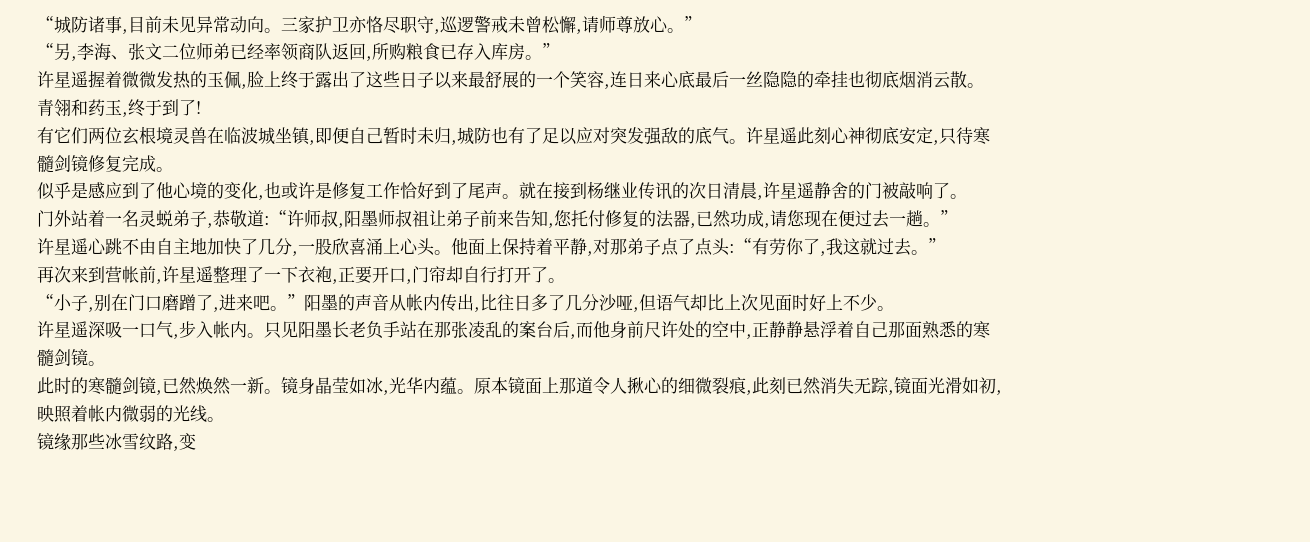“城防诸事,目前未见异常动向。三家护卫亦恪尽职守,巡逻警戒未曾松懈,请师尊放心。”
“另,李海、张文二位师弟已经率领商队返回,所购粮食已存入库房。”
许星遥握着微微发热的玉佩,脸上终于露出了这些日子以来最舒展的一个笑容,连日来心底最后一丝隐隐的牵挂也彻底烟消云散。
青翎和药玉,终于到了!
有它们两位玄根境灵兽在临波城坐镇,即便自己暂时未归,城防也有了足以应对突发强敌的底气。许星遥此刻心神彻底安定,只待寒髓剑镜修复完成。
似乎是感应到了他心境的变化,也或许是修复工作恰好到了尾声。就在接到杨继业传讯的次日清晨,许星遥静舍的门被敲响了。
门外站着一名灵蜕弟子,恭敬道:“许师叔,阳墨师叔祖让弟子前来告知,您托付修复的法器,已然功成,请您现在便过去一趟。”
许星遥心跳不由自主地加快了几分,一股欣喜涌上心头。他面上保持着平静,对那弟子点了点头:“有劳你了,我这就过去。”
再次来到营帐前,许星遥整理了一下衣袍,正要开口,门帘却自行打开了。
“小子,别在门口磨蹭了,进来吧。”阳墨的声音从帐内传出,比往日多了几分沙哑,但语气却比上次见面时好上不少。
许星遥深吸一口气,步入帐内。只见阳墨长老负手站在那张凌乱的案台后,而他身前尺许处的空中,正静静悬浮着自己那面熟悉的寒髓剑镜。
此时的寒髓剑镜,已然焕然一新。镜身晶莹如冰,光华内蕴。原本镜面上那道令人揪心的细微裂痕,此刻已然消失无踪,镜面光滑如初,映照着帐内微弱的光线。
镜缘那些冰雪纹路,变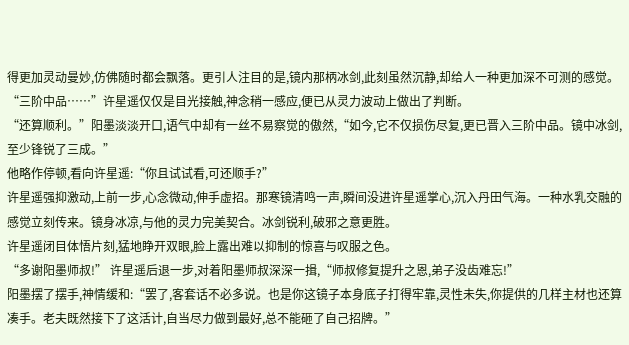得更加灵动曼妙,仿佛随时都会飘落。更引人注目的是,镜内那柄冰剑,此刻虽然沉静,却给人一种更加深不可测的感觉。
“三阶中品……”许星遥仅仅是目光接触,神念稍一感应,便已从灵力波动上做出了判断。
“还算顺利。”阳墨淡淡开口,语气中却有一丝不易察觉的傲然,“如今,它不仅损伤尽复,更已晋入三阶中品。镜中冰剑,至少锋锐了三成。”
他略作停顿,看向许星遥:“你且试试看,可还顺手?”
许星遥强抑激动,上前一步,心念微动,伸手虚招。那寒镜清鸣一声,瞬间没进许星遥掌心,沉入丹田气海。一种水乳交融的感觉立刻传来。镜身冰凉,与他的灵力完美契合。冰剑锐利,破邪之意更胜。
许星遥闭目体悟片刻,猛地睁开双眼,脸上露出难以抑制的惊喜与叹服之色。
“多谢阳墨师叔!” 许星遥后退一步,对着阳墨师叔深深一揖,“师叔修复提升之恩,弟子没齿难忘!”
阳墨摆了摆手,神情缓和:“罢了,客套话不必多说。也是你这镜子本身底子打得牢靠,灵性未失,你提供的几样主材也还算凑手。老夫既然接下了这活计,自当尽力做到最好,总不能砸了自己招牌。”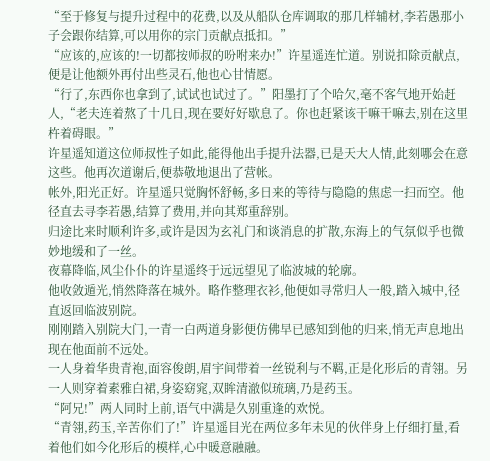“至于修复与提升过程中的花费,以及从船队仓库调取的那几样辅材,李若愚那小子会跟你结算,可以用你的宗门贡献点抵扣。”
“应该的,应该的!一切都按师叔的吩咐来办!”许星遥连忙道。别说扣除贡献点,便是让他额外再付出些灵石,他也心甘情愿。
“行了,东西你也拿到了,试试也试过了。”阳墨打了个哈欠,毫不客气地开始赶人,“老夫连着熬了十几日,现在要好好歇息了。你也赶紧该干嘛干嘛去,别在这里杵着碍眼。”
许星遥知道这位师叔性子如此,能得他出手提升法器,已是天大人情,此刻哪会在意这些。他再次道谢后,便恭敬地退出了营帐。
帐外,阳光正好。许星遥只觉胸怀舒畅,多日来的等待与隐隐的焦虑一扫而空。他径直去寻李若愚,结算了费用,并向其郑重辞别。
归途比来时顺利许多,或许是因为玄礼门和谈消息的扩散,东海上的气氛似乎也微妙地缓和了一丝。
夜幕降临,风尘仆仆的许星遥终于远远望见了临波城的轮廓。
他收敛遁光,悄然降落在城外。略作整理衣衫,他便如寻常归人一般,踏入城中,径直返回临波别院。
刚刚踏入别院大门,一青一白两道身影便仿佛早已感知到他的归来,悄无声息地出现在他面前不远处。
一人身着华贵青袍,面容俊朗,眉宇间带着一丝锐利与不羁,正是化形后的青翎。另一人则穿着素雅白裙,身姿窈窕,双眸清澈似琉璃,乃是药玉。
“阿兄!”两人同时上前,语气中满是久别重逢的欢悦。
“青翎,药玉,辛苦你们了!”许星遥目光在两位多年未见的伙伴身上仔细打量,看着他们如今化形后的模样,心中暖意融融。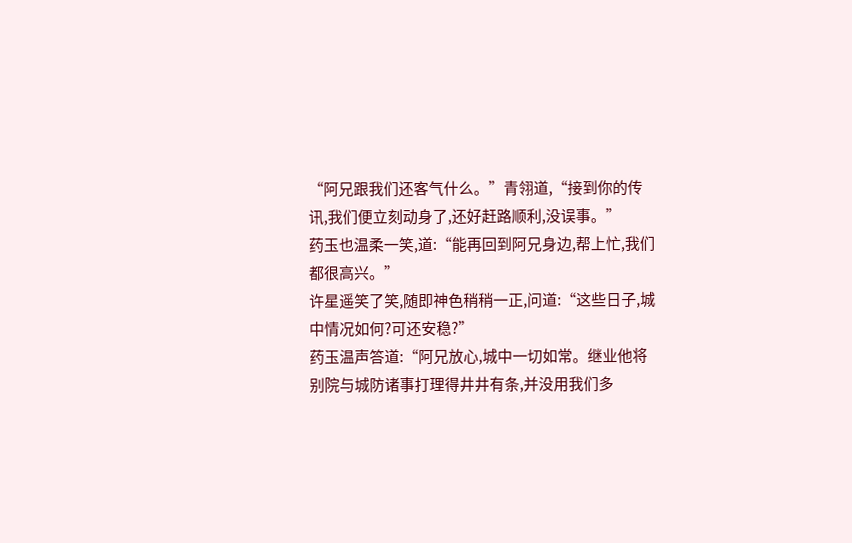“阿兄跟我们还客气什么。”青翎道,“接到你的传讯,我们便立刻动身了,还好赶路顺利,没误事。”
药玉也温柔一笑,道:“能再回到阿兄身边,帮上忙,我们都很高兴。”
许星遥笑了笑,随即神色稍稍一正,问道:“这些日子,城中情况如何?可还安稳?”
药玉温声答道:“阿兄放心,城中一切如常。继业他将别院与城防诸事打理得井井有条,并没用我们多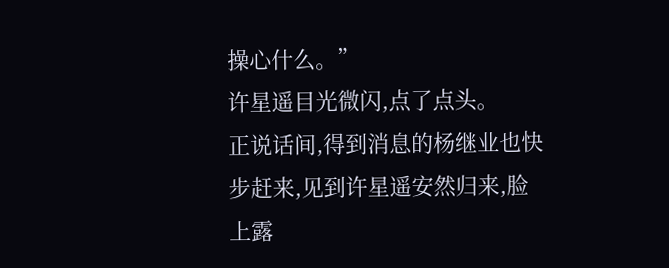操心什么。”
许星遥目光微闪,点了点头。
正说话间,得到消息的杨继业也快步赶来,见到许星遥安然归来,脸上露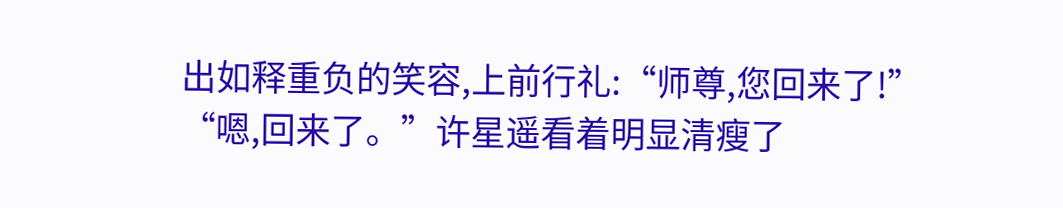出如释重负的笑容,上前行礼:“师尊,您回来了!”
“嗯,回来了。”许星遥看着明显清瘦了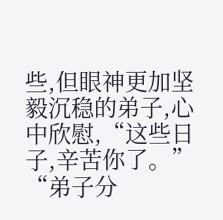些,但眼神更加坚毅沉稳的弟子,心中欣慰,“这些日子,辛苦你了。”
“弟子分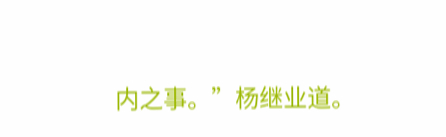内之事。”杨继业道。